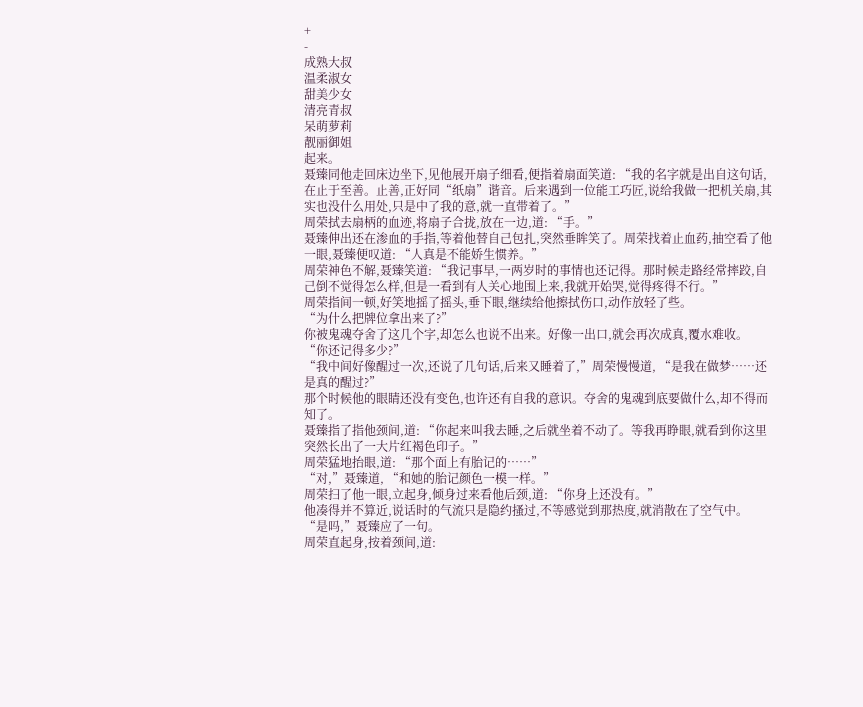+
-
成熟大叔
温柔淑女
甜美少女
清亮青叔
呆萌萝莉
靓丽御姐
起来。
聂臻同他走回床边坐下,见他展开扇子细看,便指着扇面笑道: “我的名字就是出自这句话,在止于至善。止善,正好同“纸扇”谐音。后来遇到一位能工巧匠,说给我做一把机关扇,其实也没什么用处,只是中了我的意,就一直带着了。”
周荣拭去扇柄的血迹,将扇子合拢,放在一边,道: “手。”
聂臻伸出还在渗血的手指,等着他替自己包扎,突然垂眸笑了。周荣找着止血药,抽空看了他一眼,聂臻便叹道: “人真是不能娇生惯养。”
周荣神色不解,聂臻笑道: “我记事早,一两岁时的事情也还记得。那时候走路经常摔跤,自己倒不觉得怎么样,但是一看到有人关心地围上来,我就开始哭,觉得疼得不行。”
周荣指间一顿,好笑地摇了摇头,垂下眼,继续给他擦拭伤口,动作放轻了些。
“为什么把牌位拿出来了?”
你被鬼魂夺舍了这几个字,却怎么也说不出来。好像一出口,就会再次成真,覆水难收。
“你还记得多少?”
“我中间好像醒过一次,还说了几句话,后来又睡着了,”周荣慢慢道, “是我在做梦……还是真的醒过?”
那个时候他的眼睛还没有变色,也许还有自我的意识。夺舍的鬼魂到底要做什么,却不得而知了。
聂臻指了指他颈间,道: “你起来叫我去睡,之后就坐着不动了。等我再睁眼,就看到你这里突然长出了一大片红褐色印子。”
周荣猛地抬眼,道: “那个面上有胎记的……”
“对,”聂臻道, “和她的胎记颜色一模一样。”
周荣扫了他一眼,立起身,倾身过来看他后颈,道: “你身上还没有。”
他凑得并不算近,说话时的气流只是隐约搔过,不等感觉到那热度,就消散在了空气中。
“是吗,”聂臻应了一句。
周荣直起身,按着颈间,道: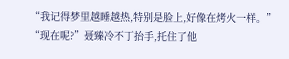“我记得梦里越睡越热,特别是脸上,好像在烤火一样。”
“现在呢?”聂臻冷不丁抬手,托住了他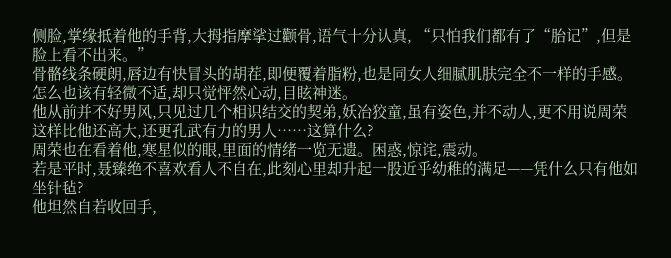侧脸,掌缘抵着他的手背,大拇指摩挲过颧骨,语气十分认真, “只怕我们都有了“胎记”,但是脸上看不出来。”
骨骼线条硬朗,唇边有快冒头的胡茬,即便覆着脂粉,也是同女人细腻肌肤完全不一样的手感。怎么也该有轻微不适,却只觉怦然心动,目眩神迷。
他从前并不好男风,只见过几个相识结交的契弟,妖冶狡童,虽有姿色,并不动人,更不用说周荣这样比他还高大,还更孔武有力的男人……这算什么?
周荣也在看着他,寒星似的眼,里面的情绪一览无遗。困惑,惊诧,震动。
若是平时,聂臻绝不喜欢看人不自在,此刻心里却升起一股近乎幼稚的满足——凭什么只有他如坐针毡?
他坦然自若收回手,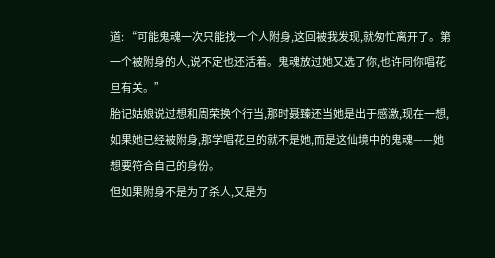道: “可能鬼魂一次只能找一个人附身,这回被我发现,就匆忙离开了。第一个被附身的人,说不定也还活着。鬼魂放过她又选了你,也许同你唱花旦有关。”
胎记姑娘说过想和周荣换个行当,那时聂臻还当她是出于感激,现在一想,如果她已经被附身,那学唱花旦的就不是她,而是这仙境中的鬼魂——她想要符合自己的身份。
但如果附身不是为了杀人,又是为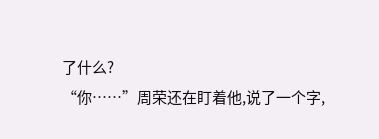了什么?
“你……”周荣还在盯着他,说了一个字,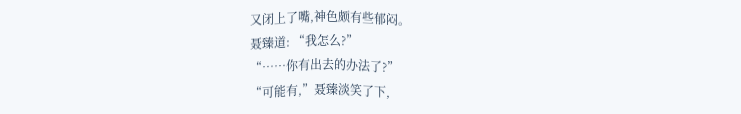又闭上了嘴,神色颇有些郁闷。
聂臻道: “我怎么?”
“……你有出去的办法了?”
“可能有,”聂臻淡笑了下,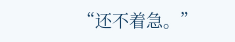“还不着急。”